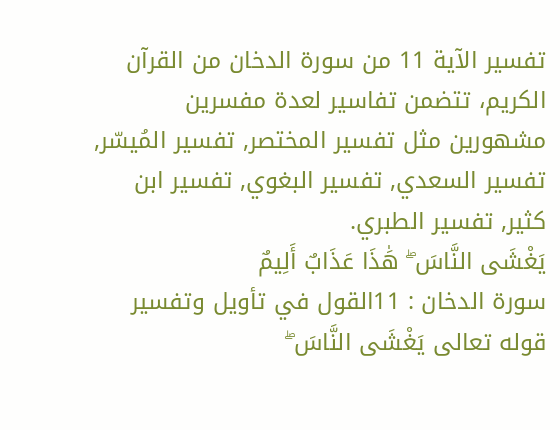تفسير الآية 11 من سورة الدخان من القرآن الكريم، تتضمن تفاسير لعدة مفسرين مشهورين مثل تفسير المختصر, تفسير المُيسّر, تفسير السعدي, تفسير البغوي, تفسير ابن كثير, تفسير الطبري.
يَغْشَى النَّاسَ ۖ هَٰذَا عَذَابٌ أَلِيمٌ
سورة الدخان : 11القول في تأويل وتفسير قوله تعالى يَغْشَى النَّاسَ ۖ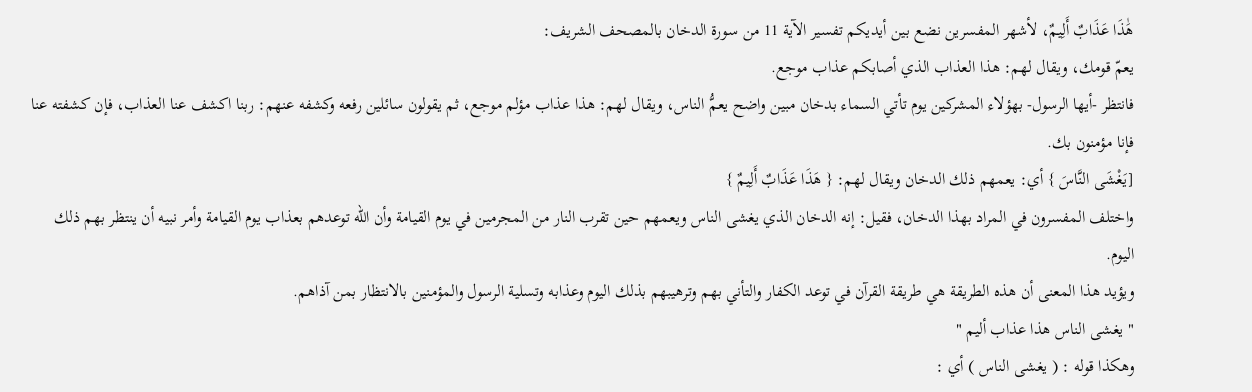هَٰذَا عَذَابٌ أَلِيمٌ، لأشهر المفسرين نضع بين أيديكم تفسير الآية 11 من سورة الدخان بالمصحف الشريف:
يعمّ قومك، ويقال لهم: هذا العذاب الذي أصابكم عذاب موجع.
فانتظر -أيها الرسول- بهؤلاء المشركين يوم تأتي السماء بدخان مبين واضح يعمُّ الناس، ويقال لهم: هذا عذاب مؤلم موجع، ثم يقولون سائلين رفعه وكشفه عنهم: ربنا اكشف عنا العذاب، فإن كشفته عنا فإنا مؤمنون بك.
[يَغْشَى النَّاسَ } أي: يعمهم ذلك الدخان ويقال لهم: { هَذَا عَذَابٌ أَلِيمٌ }
واختلف المفسرون في المراد بهذا الدخان، فقيل: إنه الدخان الذي يغشى الناس ويعمهم حين تقرب النار من المجرمين في يوم القيامة وأن الله توعدهم بعذاب يوم القيامة وأمر نبيه أن ينتظر بهم ذلك اليوم.
ويؤيد هذا المعنى أن هذه الطريقة هي طريقة القرآن في توعد الكفار والتأني بهم وترهيبهم بذلك اليوم وعذابه وتسلية الرسول والمؤمنين بالانتظار بمن آذاهم.
" يغشى الناس هذا عذاب أليم "
وهكذا قوله : ( يغشى الناس ) أي :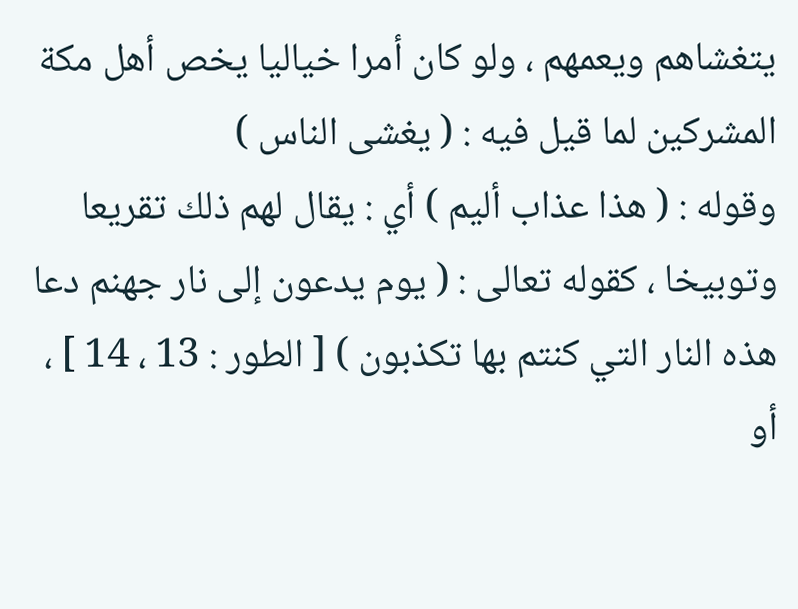يتغشاهم ويعمهم ، ولو كان أمرا خياليا يخص أهل مكة المشركين لما قيل فيه : ( يغشى الناس )
وقوله : ( هذا عذاب أليم ) أي : يقال لهم ذلك تقريعا وتوبيخا ، كقوله تعالى : ( يوم يدعون إلى نار جهنم دعا هذه النار التي كنتم بها تكذبون ) [ الطور : 13 ، 14 ] ، أو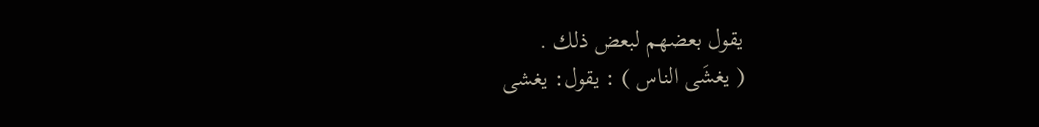يقول بعضهم لبعض ذلك .
( يغشَى الناس ) : يقول: يغشى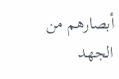أبصارهم من الجهد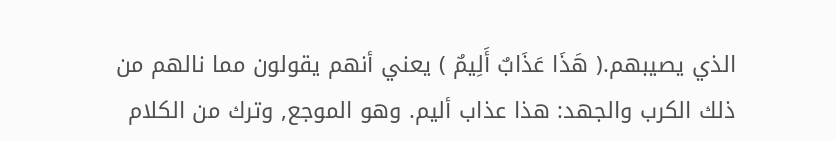الذي يصيبهم.( هَذَا عَذَابٌ أَلِيمٌ ) يعني أنهم يقولون مما نالهم من ذلك الكرب والجهد: هذا عذاب أليم. وهو الموجع, وترك من الكلام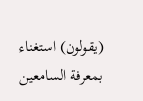(يقولون) استغناء بمعرفة السامعين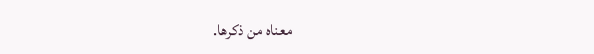معناه من ذكرها.